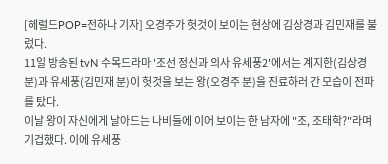[헤럴드POP=전하나 기자] 오경주가 헛것이 보이는 현상에 김상경과 김민재를 불렀다.
11일 방송된 tvN 수목드라마 '조선 정신과 의사 유세풍2'에서는 계지한(김상경 분)과 유세풍(김민재 분)이 헛것을 보는 왕(오경주 분)을 진료하러 간 모습이 전파를 탔다.
이날 왕이 자신에게 날아드는 나비들에 이어 보이는 한 남자에 "조, 조태학?"라며 기겁했다. 이에 유세풍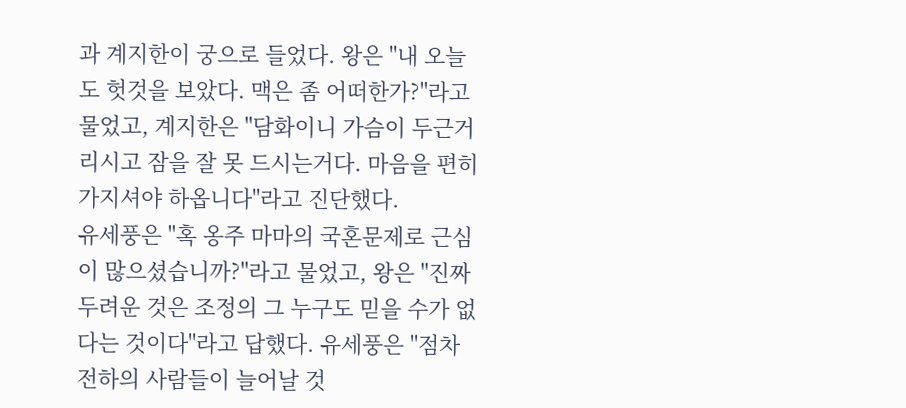과 계지한이 궁으로 들었다. 왕은 "내 오늘도 헛것을 보았다. 맥은 좀 어떠한가?"라고 물었고, 계지한은 "담화이니 가슴이 두근거리시고 잠을 잘 못 드시는거다. 마음을 편히 가지셔야 하옵니다"라고 진단했다.
유세풍은 "혹 옹주 마마의 국혼문제로 근심이 많으셨습니까?"라고 물었고, 왕은 "진짜 두려운 것은 조정의 그 누구도 믿을 수가 없다는 것이다"라고 답했다. 유세풍은 "점차 전하의 사람들이 늘어날 것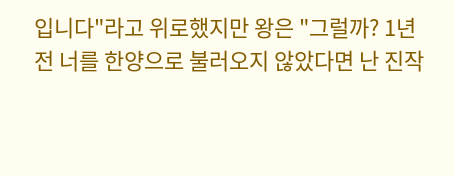입니다"라고 위로했지만 왕은 "그럴까? 1년 전 너를 한양으로 불러오지 않았다면 난 진작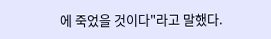에 죽었을 것이다"라고 말했다.